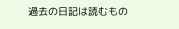過去の日記は読むもの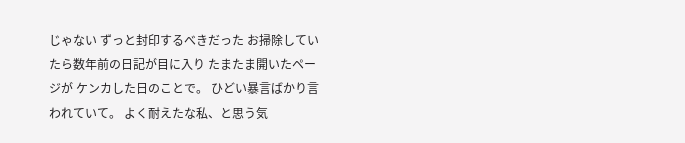じゃない ずっと封印するべきだった お掃除していたら数年前の日記が目に入り たまたま開いたページが ケンカした日のことで。 ひどい暴言ばかり言われていて。 よく耐えたな私、と思う気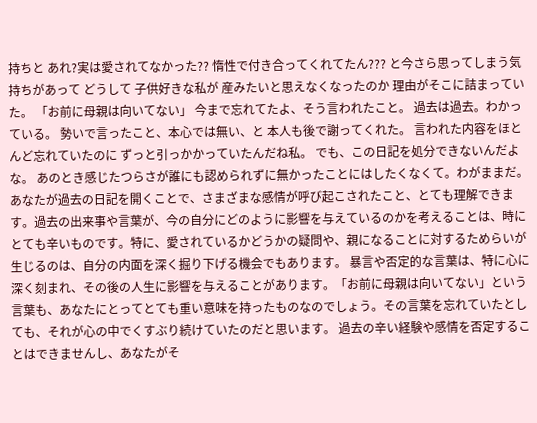持ちと あれ?実は愛されてなかった?? 惰性で付き合ってくれてたん??? と今さら思ってしまう気持ちがあって どうして 子供好きな私が 産みたいと思えなくなったのか 理由がそこに詰まっていた。 「お前に母親は向いてない」 今まで忘れてたよ、そう言われたこと。 過去は過去。わかっている。 勢いで言ったこと、本心では無い、と 本人も後で謝ってくれた。 言われた内容をほとんど忘れていたのに ずっと引っかかっていたんだね私。 でも、この日記を処分できないんだよな。 あのとき感じたつらさが誰にも認められずに無かったことにはしたくなくて。わがままだ。
あなたが過去の日記を開くことで、さまざまな感情が呼び起こされたこと、とても理解できます。過去の出来事や言葉が、今の自分にどのように影響を与えているのかを考えることは、時にとても辛いものです。特に、愛されているかどうかの疑問や、親になることに対するためらいが生じるのは、自分の内面を深く掘り下げる機会でもあります。 暴言や否定的な言葉は、特に心に深く刻まれ、その後の人生に影響を与えることがあります。「お前に母親は向いてない」という言葉も、あなたにとってとても重い意味を持ったものなのでしょう。その言葉を忘れていたとしても、それが心の中でくすぶり続けていたのだと思います。 過去の辛い経験や感情を否定することはできませんし、あなたがそ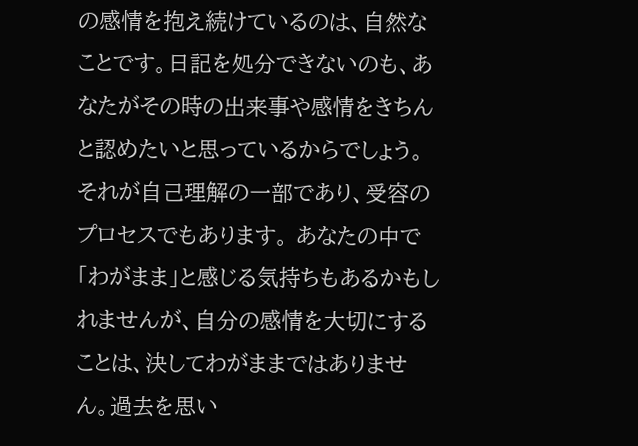の感情を抱え続けているのは、自然なことです。日記を処分できないのも、あなたがその時の出来事や感情をきちんと認めたいと思っているからでしょう。それが自己理解の一部であり、受容のプロセスでもあります。 あなたの中で「わがまま」と感じる気持ちもあるかもしれませんが、自分の感情を大切にすることは、決してわがままではありません。過去を思い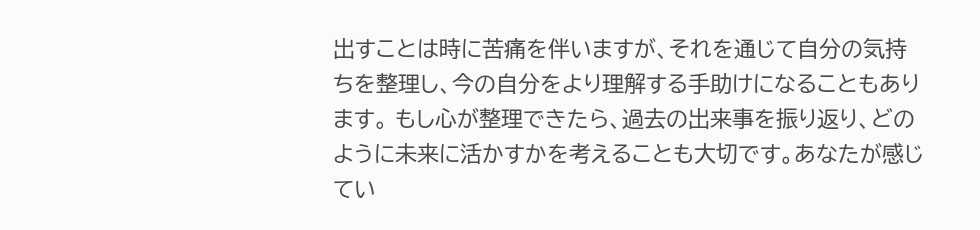出すことは時に苦痛を伴いますが、それを通じて自分の気持ちを整理し、今の自分をより理解する手助けになることもあります。 もし心が整理できたら、過去の出来事を振り返り、どのように未来に活かすかを考えることも大切です。あなたが感じてい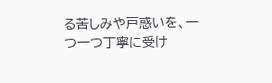る苦しみや戸惑いを、一つ一つ丁寧に受け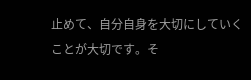止めて、自分自身を大切にしていくことが大切です。そ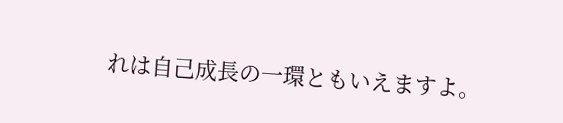れは自己成長の一環ともいえますよ。